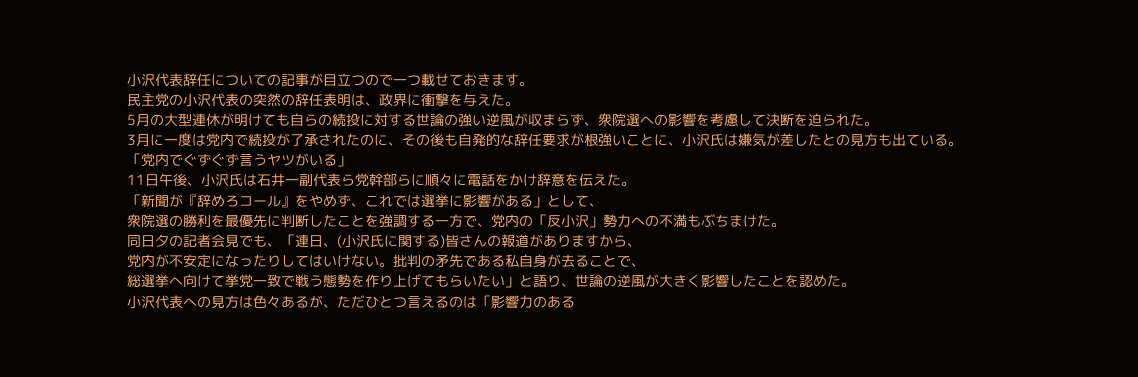小沢代表辞任についての記事が目立つので一つ載せておきます。
民主党の小沢代表の突然の辞任表明は、政界に衝撃を与えた。
5月の大型連休が明けても自らの続投に対する世論の強い逆風が収まらず、衆院選への影響を考慮して決断を迫られた。
3月に一度は党内で続投が了承されたのに、その後も自発的な辞任要求が根強いことに、小沢氏は嫌気が差したとの見方も出ている。
「党内でぐずぐず言うヤツがいる」
11日午後、小沢氏は石井一副代表ら党幹部らに順々に電話をかけ辞意を伝えた。
「新聞が『辞めろコール』をやめず、これでは選挙に影響がある」として、
衆院選の勝利を最優先に判断したことを強調する一方で、党内の「反小沢」勢力への不満もぶちまけた。
同日夕の記者会見でも、「連日、(小沢氏に関する)皆さんの報道がありますから、
党内が不安定になったりしてはいけない。批判の矛先である私自身が去ることで、
総選挙へ向けて挙党一致で戦う態勢を作り上げてもらいたい」と語り、世論の逆風が大きく影響したことを認めた。
小沢代表への見方は色々あるが、ただひとつ言えるのは「影響力のある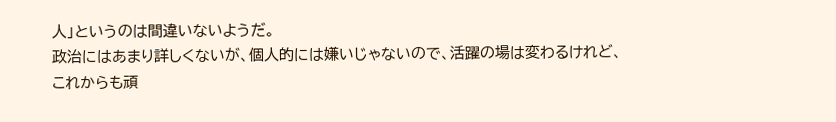人」というのは間違いないようだ。
政治にはあまり詳しくないが、個人的には嫌いじゃないので、活躍の場は変わるけれど、
これからも頑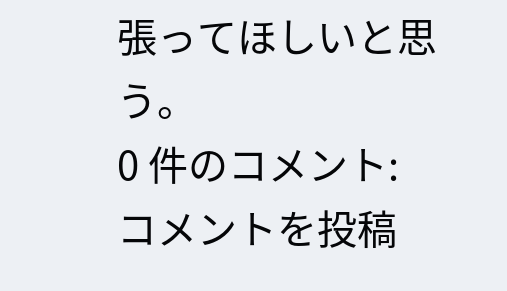張ってほしいと思う。
0 件のコメント:
コメントを投稿